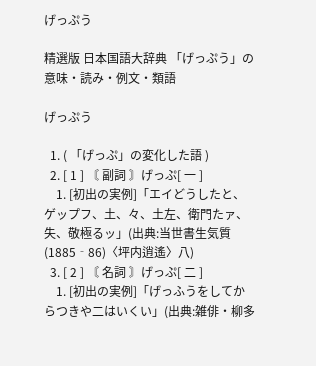げっぷう

精選版 日本国語大辞典 「げっぷう」の意味・読み・例文・類語

げっぷう

  1. ( 「げっぷ」の変化した語 )
  2. [ 1 ] 〘 副詞 〙げっぷ[ 一 ]
    1. [初出の実例]「エイどうしたと、ゲップフ、土、々、土左、衛門たァ、失、敬極るッ」(出典:当世書生気質(1885‐86)〈坪内逍遙〉八)
  3. [ 2 ] 〘 名詞 〙げっぷ[ 二 ]
    1. [初出の実例]「げっふうをしてからつきや二はいくい」(出典:雑俳・柳多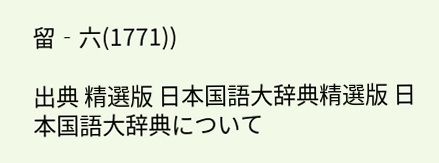留‐六(1771))

出典 精選版 日本国語大辞典精選版 日本国語大辞典について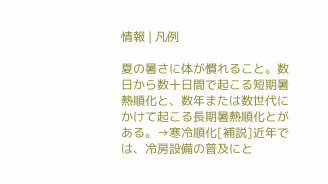情報 | 凡例

夏の暑さに体が慣れること。数日から数十日間で起こる短期暑熱順化と、数年または数世代にかけて起こる長期暑熱順化とがある。→寒冷順化[補説]近年では、冷房設備の普及にと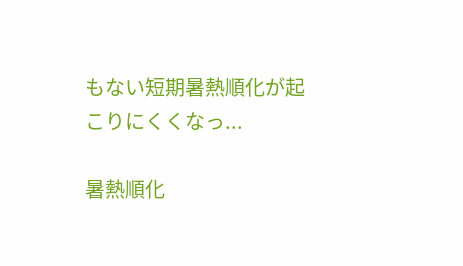もない短期暑熱順化が起こりにくくなっ...

暑熱順化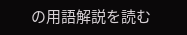の用語解説を読む